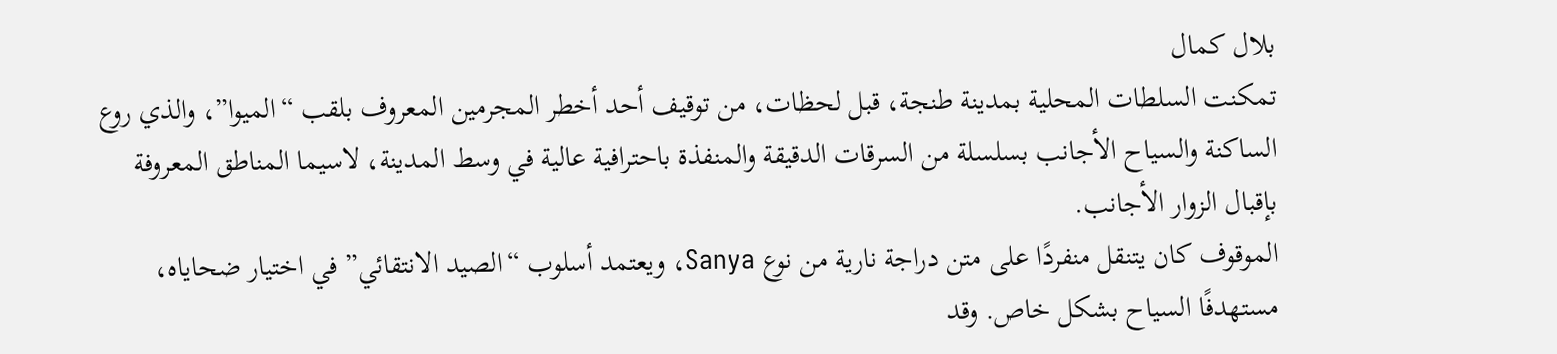بلال كمال
تمكنت السلطات المحلية بمدينة طنجة، قبل لحظات، من توقيف أحد أخطر المجرمين المعروف بلقب “الميوا”، والذي روع الساكنة والسياح الأجانب بسلسلة من السرقات الدقيقة والمنفذة باحترافية عالية في وسط المدينة، لاسيما المناطق المعروفة بإقبال الزوار الأجانب.
الموقوف كان يتنقل منفردًا على متن دراجة نارية من نوع Sanya، ويعتمد أسلوب “الصيد الانتقائي” في اختيار ضحاياه، مستهدفًا السياح بشكل خاص. وقد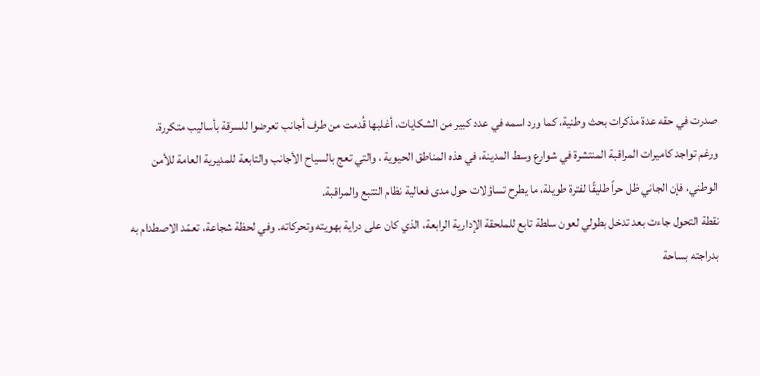صدرت في حقه عدة مذكرات بحث وطنية، كما ورد اسمه في عدد كبير من الشكايات، أغلبها قُدمت من طرف أجانب تعرضوا للسرقة بأساليب متكررة.
ورغم تواجد كاميرات المراقبة المنتشرة في شوارع وسط المدينة، في هذه المناطق الحيوية ، والتي تعج بالسياح الأجانب والتابعة للمديرية العامة للأمن الوطني، فإن الجاني ظل حراً طليقًا لفترة طويلة، ما يطرح تساؤلات حول مدى فعالية نظام التتبع والمراقبة.
نقطة التحول جاءت بعد تدخل بطولي لعون سلطة تابع للملحقة الإدارية الرابعة، الذي كان على دراية بهويته وتحركاته. وفي لحظة شجاعة، تعمّد الاصطدام به بدراجته بساحة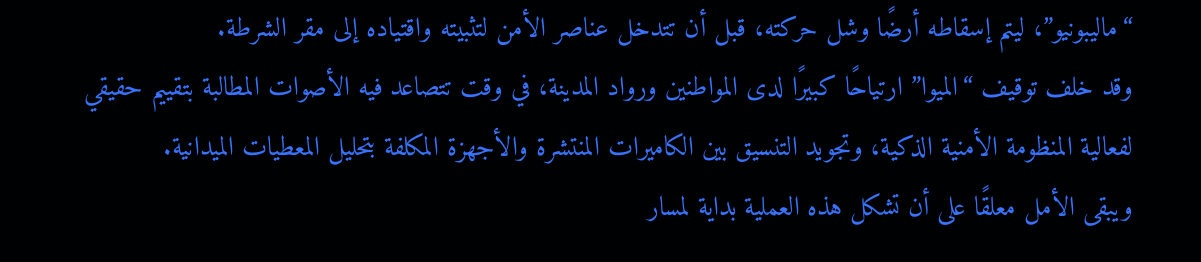“ماليبونيو”، ليتم إسقاطه أرضًا وشل حركته، قبل أن تتدخل عناصر الأمن لتثبيته واقتياده إلى مقر الشرطة.
وقد خلف توقيف “الميوا” ارتياحًا كبيرًا لدى المواطنين ورواد المدينة، في وقت تتصاعد فيه الأصوات المطالبة بتقييم حقيقي لفعالية المنظومة الأمنية الذكية، وتجويد التنسيق بين الكاميرات المنتشرة والأجهزة المكلفة بتحليل المعطيات الميدانية.
ويبقى الأمل معلقًا على أن تشكل هذه العملية بداية لمسار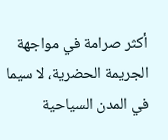أكثر صرامة في مواجهة الجريمة الحضرية، لا سيما في المدن السياحية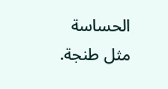الحساسة مثل طنجة.